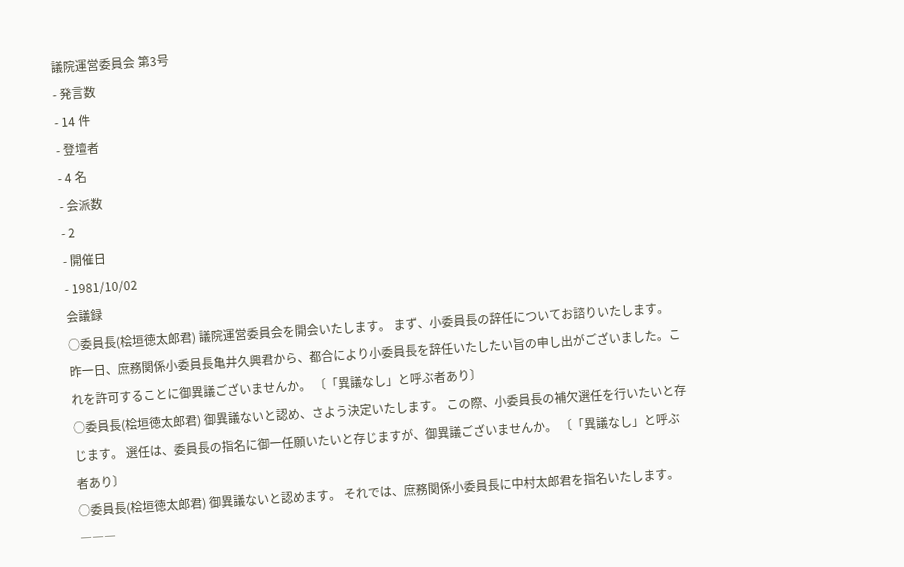議院運営委員会 第3号
- 発言数
- 14 件
- 登壇者
- 4 名
- 会派数
- 2
- 開催日
- 1981/10/02
会議録
○委員長(桧垣徳太郎君) 議院運営委員会を開会いたします。 まず、小委員長の辞任についてお諮りいたします。 昨一日、庶務関係小委員長亀井久興君から、都合により小委員長を辞任いたしたい旨の申し出がございました。これを許可することに御異議ございませんか。 〔「異議なし」と呼ぶ者あり〕
○委員長(桧垣徳太郎君) 御異議ないと認め、さよう決定いたします。 この際、小委員長の補欠選任を行いたいと存じます。 選任は、委員長の指名に御一任願いたいと存じますが、御異議ございませんか。 〔「異議なし」と呼ぶ者あり〕
○委員長(桧垣徳太郎君) 御異議ないと認めます。 それでは、庶務関係小委員長に中村太郎君を指名いたします。 ―――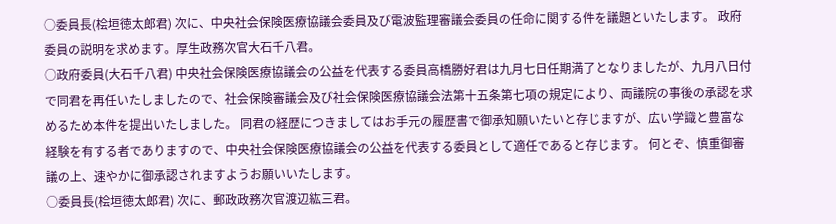○委員長(桧垣徳太郎君) 次に、中央社会保険医療協議会委員及び電波監理審議会委員の任命に関する件を議題といたします。 政府委員の説明を求めます。厚生政務次官大石千八君。
○政府委員(大石千八君) 中央社会保険医療協議会の公益を代表する委員高橋勝好君は九月七日任期満了となりましたが、九月八日付で同君を再任いたしましたので、社会保険審議会及び社会保険医療協議会法第十五条第七項の規定により、両議院の事後の承認を求めるため本件を提出いたしました。 同君の経歴につきましてはお手元の履歴書で御承知願いたいと存じますが、広い学識と豊富な経験を有する者でありますので、中央社会保険医療協議会の公益を代表する委員として適任であると存じます。 何とぞ、慎重御審議の上、速やかに御承認されますようお願いいたします。
○委員長(桧垣徳太郎君) 次に、郵政政務次官渡辺紘三君。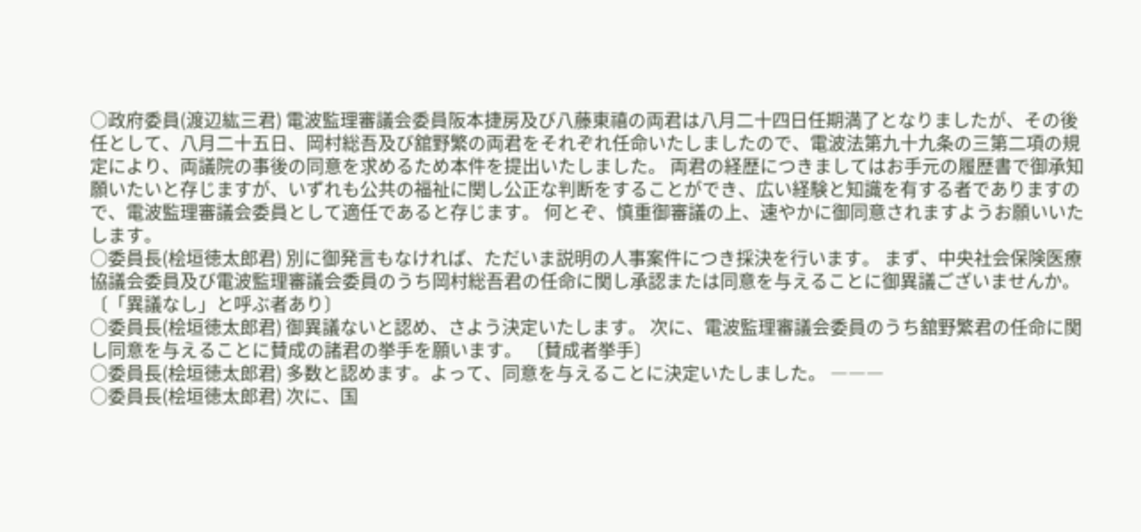○政府委員(渡辺紘三君) 電波監理審議会委員阪本捷房及び八藤東禧の両君は八月二十四日任期満了となりましたが、その後任として、八月二十五日、岡村総吾及び舘野繁の両君をそれぞれ任命いたしましたので、電波法第九十九条の三第二項の規定により、両議院の事後の同意を求めるため本件を提出いたしました。 両君の経歴につきましてはお手元の履歴書で御承知願いたいと存じますが、いずれも公共の福祉に関し公正な判断をすることができ、広い経験と知識を有する者でありますので、電波監理審議会委員として適任であると存じます。 何とぞ、慎重御審議の上、速やかに御同意されますようお願いいたします。
○委員長(桧垣徳太郎君) 別に御発言もなければ、ただいま説明の人事案件につき採決を行います。 まず、中央社会保険医療協議会委員及び電波監理審議会委員のうち岡村総吾君の任命に関し承認または同意を与えることに御異議ございませんか。 〔「異議なし」と呼ぶ者あり〕
○委員長(桧垣徳太郎君) 御異議ないと認め、さよう決定いたします。 次に、電波監理審議会委員のうち舘野繁君の任命に関し同意を与えることに賛成の諸君の挙手を願います。 〔賛成者挙手〕
○委員長(桧垣徳太郎君) 多数と認めます。よって、同意を与えることに決定いたしました。 ―――
○委員長(桧垣徳太郎君) 次に、国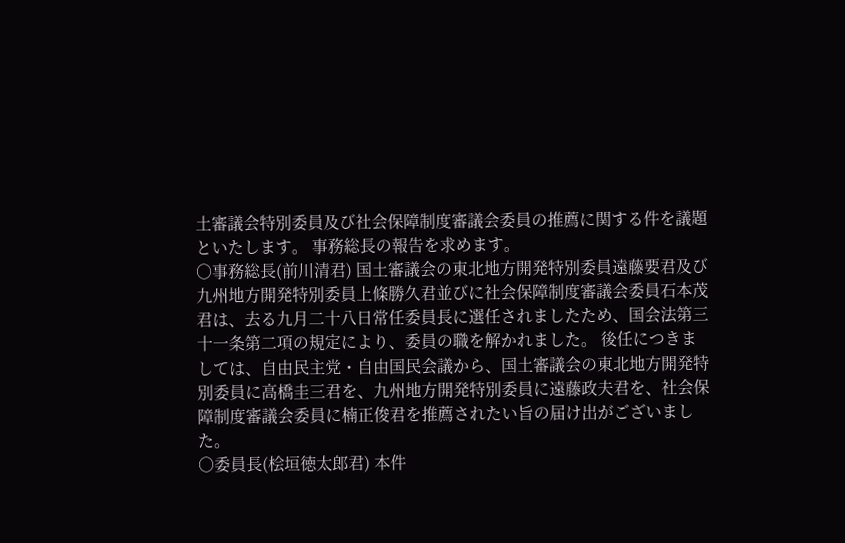土審議会特別委員及び社会保障制度審議会委員の推薦に関する件を議題といたします。 事務総長の報告を求めます。
○事務総長(前川清君) 国土審議会の東北地方開発特別委員遠藤要君及び九州地方開発特別委員上條勝久君並びに社会保障制度審議会委員石本茂君は、去る九月二十八日常任委員長に選任されましたため、国会法第三十一条第二項の規定により、委員の職を解かれました。 後任につきましては、自由民主党・自由国民会議から、国土審議会の東北地方開発特別委員に高橋圭三君を、九州地方開発特別委員に遠藤政夫君を、社会保障制度審議会委員に楠正俊君を推薦されたい旨の届け出がございました。
○委員長(桧垣徳太郎君) 本件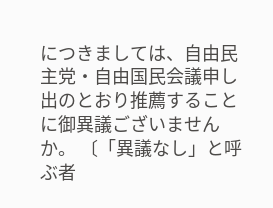につきましては、自由民主党・自由国民会議申し出のとおり推薦することに御異議ございませんか。 〔「異議なし」と呼ぶ者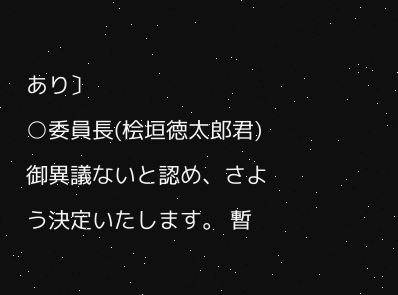あり〕
○委員長(桧垣徳太郎君) 御異議ないと認め、さよう決定いたします。 暫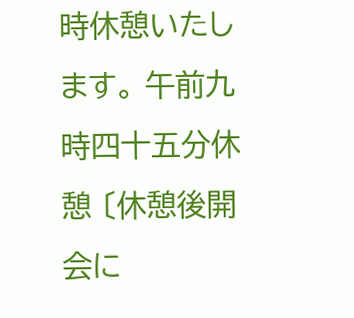時休憩いたします。 午前九時四十五分休憩 〔休憩後開会に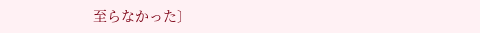至らなかった〕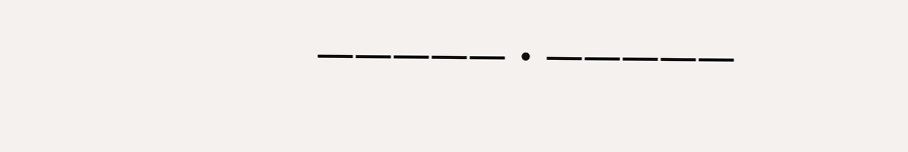―――――・―――――